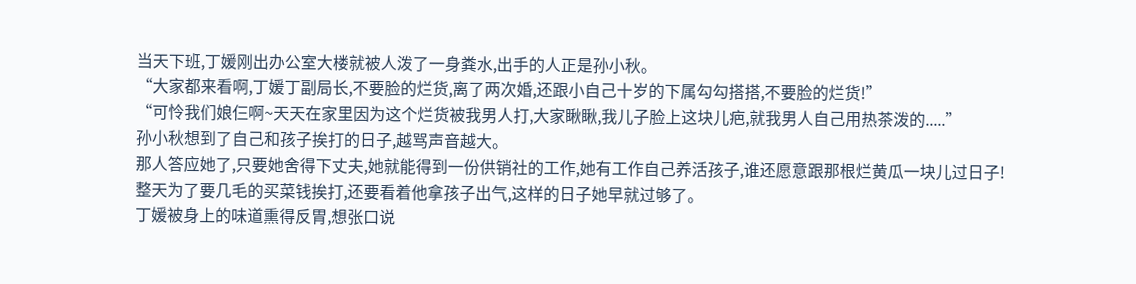当天下班,丁媛刚出办公室大楼就被人泼了一身粪水,出手的人正是孙小秋。
“大家都来看啊,丁媛丁副局长,不要脸的烂货,离了两次婚,还跟小自己十岁的下属勾勾搭搭,不要脸的烂货!”
“可怜我们娘仨啊~天天在家里因为这个烂货被我男人打,大家瞅瞅,我儿子脸上这块儿疤,就我男人自己用热茶泼的.....”
孙小秋想到了自己和孩子挨打的日子,越骂声音越大。
那人答应她了,只要她舍得下丈夫,她就能得到一份供销社的工作,她有工作自己养活孩子,谁还愿意跟那根烂黄瓜一块儿过日子!
整天为了要几毛的买菜钱挨打,还要看着他拿孩子出气,这样的日子她早就过够了。
丁媛被身上的味道熏得反胃,想张口说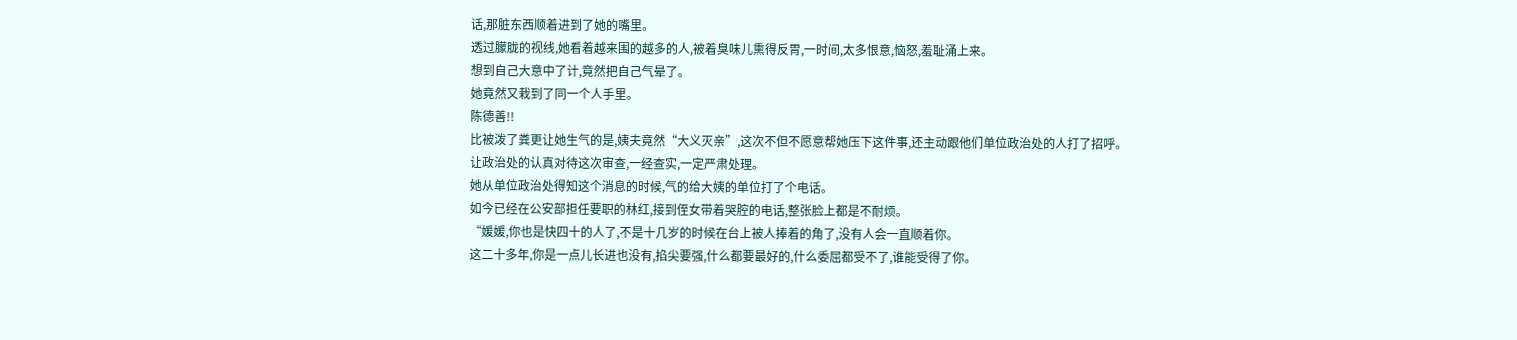话,那脏东西顺着进到了她的嘴里。
透过朦胧的视线,她看着越来围的越多的人,被着臭味儿熏得反胃,一时间,太多恨意,恼怒,羞耻涌上来。
想到自己大意中了计,竟然把自己气晕了。
她竟然又栽到了同一个人手里。
陈德善!!
比被泼了粪更让她生气的是,姨夫竟然“大义灭亲”,这次不但不愿意帮她压下这件事,还主动跟他们单位政治处的人打了招呼。
让政治处的认真对待这次审查,一经查实,一定严肃处理。
她从单位政治处得知这个消息的时候,气的给大姨的单位打了个电话。
如今已经在公安部担任要职的林红,接到侄女带着哭腔的电话,整张脸上都是不耐烦。
“媛媛,你也是快四十的人了,不是十几岁的时候在台上被人捧着的角了,没有人会一直顺着你。
这二十多年,你是一点儿长进也没有,掐尖要强,什么都要最好的,什么委屈都受不了,谁能受得了你。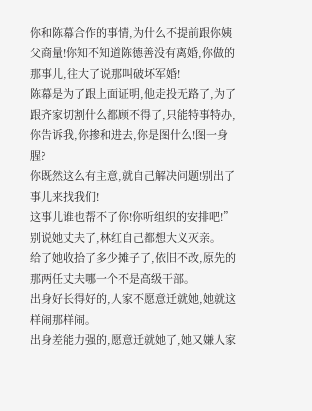你和陈幕合作的事情,为什么不提前跟你姨父商量!你知不知道陈德善没有离婚,你做的那事儿,往大了说那叫破坏军婚!
陈幕是为了跟上面证明,他走投无路了,为了跟齐家切割什么都顾不得了,只能特事特办,你告诉我,你掺和进去,你是图什么!图一身腥?
你既然这么有主意,就自己解决问题!别出了事儿来找我们!
这事儿谁也帮不了你!你听组织的安排吧!”
别说她丈夫了,林红自己都想大义灭亲。
给了她收拾了多少摊子了,依旧不改,原先的那两任丈夫哪一个不是高级干部。
出身好长得好的,人家不愿意迁就她,她就这样闹那样闹。
出身差能力强的,愿意迁就她了,她又嫌人家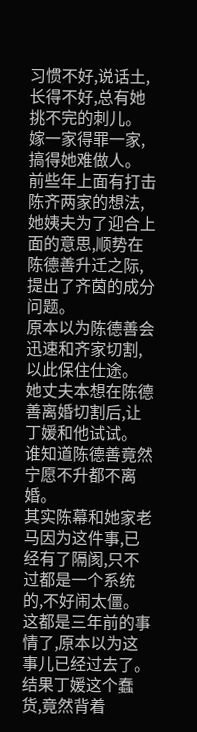习惯不好,说话土,长得不好,总有她挑不完的刺儿。
嫁一家得罪一家,搞得她难做人。
前些年上面有打击陈齐两家的想法,她姨夫为了迎合上面的意思,顺势在陈德善升迁之际,提出了齐茵的成分问题。
原本以为陈德善会迅速和齐家切割,以此保住仕途。
她丈夫本想在陈德善离婚切割后,让丁媛和他试试。
谁知道陈德善竟然宁愿不升都不离婚。
其实陈幕和她家老马因为这件事,已经有了隔阂,只不过都是一个系统的,不好闹太僵。
这都是三年前的事情了,原本以为这事儿已经过去了。
结果丁媛这个蠢货,竟然背着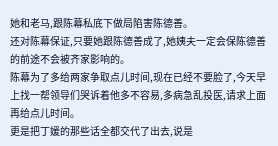她和老马,跟陈幕私底下做局陷害陈德善。
还对陈幕保证,只要她跟陈德善成了,她姨夫一定会保陈德善的前途不会被齐家影响的。
陈幕为了多给两家争取点儿时间,现在已经不要脸了,今天早上找一帮领导们哭诉着他多不容易,多病急乱投医,请求上面再给点儿时间。
更是把丁媛的那些话全都交代了出去,说是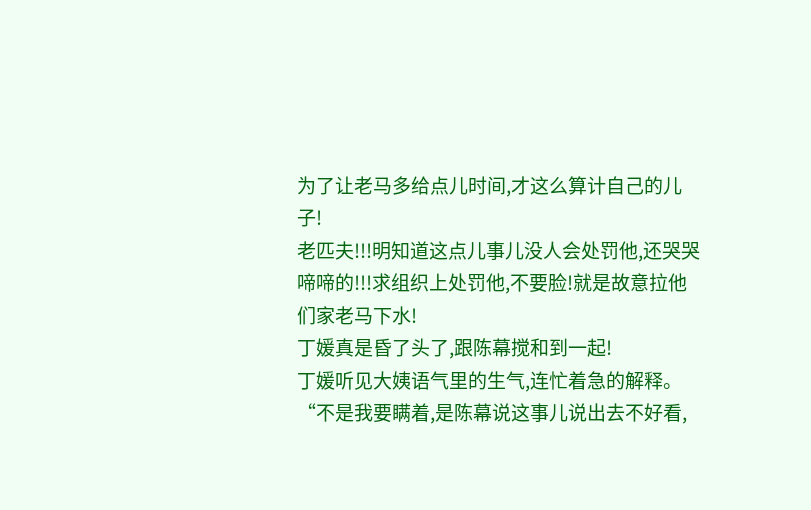为了让老马多给点儿时间,才这么算计自己的儿子!
老匹夫!!!明知道这点儿事儿没人会处罚他,还哭哭啼啼的!!!求组织上处罚他,不要脸!就是故意拉他们家老马下水!
丁媛真是昏了头了,跟陈幕搅和到一起!
丁媛听见大姨语气里的生气,连忙着急的解释。
“不是我要瞒着,是陈幕说这事儿说出去不好看,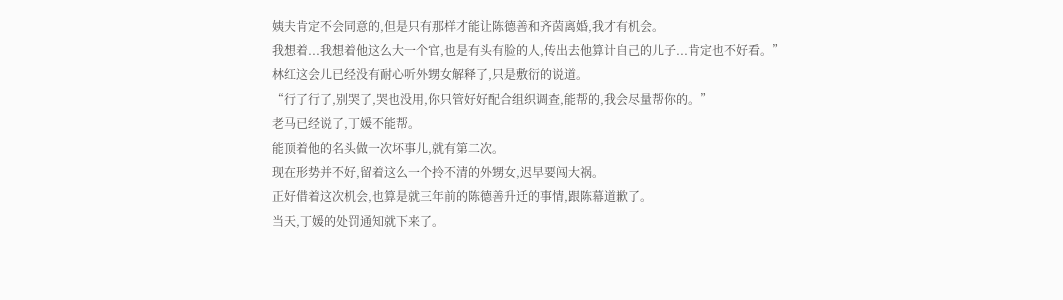姨夫肯定不会同意的,但是只有那样才能让陈德善和齐茵离婚,我才有机会。
我想着...我想着他这么大一个官,也是有头有脸的人,传出去他算计自己的儿子...肯定也不好看。”
林红这会儿已经没有耐心听外甥女解释了,只是敷衍的说道。
“行了行了,别哭了,哭也没用,你只管好好配合组织调查,能帮的,我会尽量帮你的。”
老马已经说了,丁媛不能帮。
能顶着他的名头做一次坏事儿,就有第二次。
现在形势并不好,留着这么一个拎不清的外甥女,迟早要闯大祸。
正好借着这次机会,也算是就三年前的陈德善升迁的事情,跟陈幕道歉了。
当天,丁媛的处罚通知就下来了。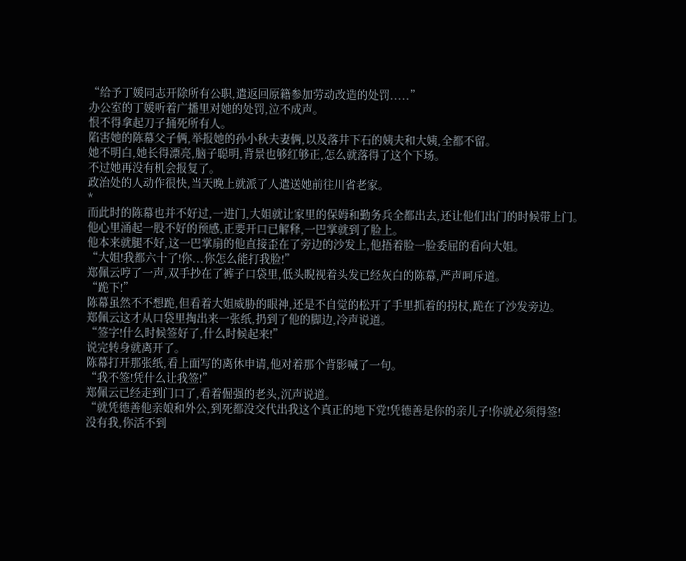“给予丁媛同志开除所有公职,遣返回原籍参加劳动改造的处罚.....”
办公室的丁媛听着广播里对她的处罚,泣不成声。
恨不得拿起刀子捅死所有人。
陷害她的陈幕父子俩,举报她的孙小秋夫妻俩,以及落井下石的姨夫和大姨,全都不留。
她不明白,她长得漂亮,脑子聪明,背景也够红够正,怎么就落得了这个下场。
不过她再没有机会报复了。
政治处的人动作很快,当天晚上就派了人遣送她前往川省老家。
*
而此时的陈幕也并不好过,一进门,大姐就让家里的保姆和勤务兵全都出去,还让他们出门的时候带上门。
他心里涌起一股不好的预感,正要开口已解释,一巴掌就到了脸上。
他本来就腿不好,这一巴掌扇的他直接歪在了旁边的沙发上,他捂着脸一脸委屈的看向大姐。
“大姐!我都六十了!你...你怎么能打我脸!”
郑佩云哼了一声,双手抄在了裤子口袋里,低头睨视着头发已经灰白的陈幕,严声呵斥道。
“跪下!”
陈幕虽然不不想跪,但看着大姐威胁的眼神,还是不自觉的松开了手里抓着的拐杖,跪在了沙发旁边。
郑佩云这才从口袋里掏出来一张纸,扔到了他的脚边,冷声说道。
“签字!什么时候签好了,什么时候起来!”
说完转身就离开了。
陈幕打开那张纸,看上面写的离休申请,他对着那个背影喊了一句。
“我不签!凭什么让我签!”
郑佩云已经走到门口了,看着倔强的老头,沉声说道。
“就凭德善他亲娘和外公,到死都没交代出我这个真正的地下党!凭德善是你的亲儿子!你就必须得签!
没有我,你活不到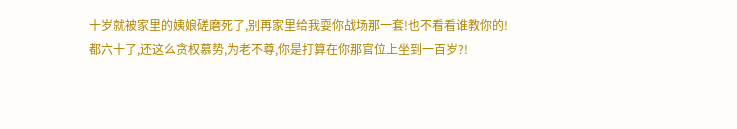十岁就被家里的姨娘磋磨死了,别再家里给我耍你战场那一套!也不看看谁教你的!
都六十了,还这么贪权慕势,为老不尊,你是打算在你那官位上坐到一百岁?!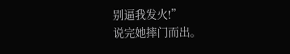别逼我发火!”
说完她摔门而出。